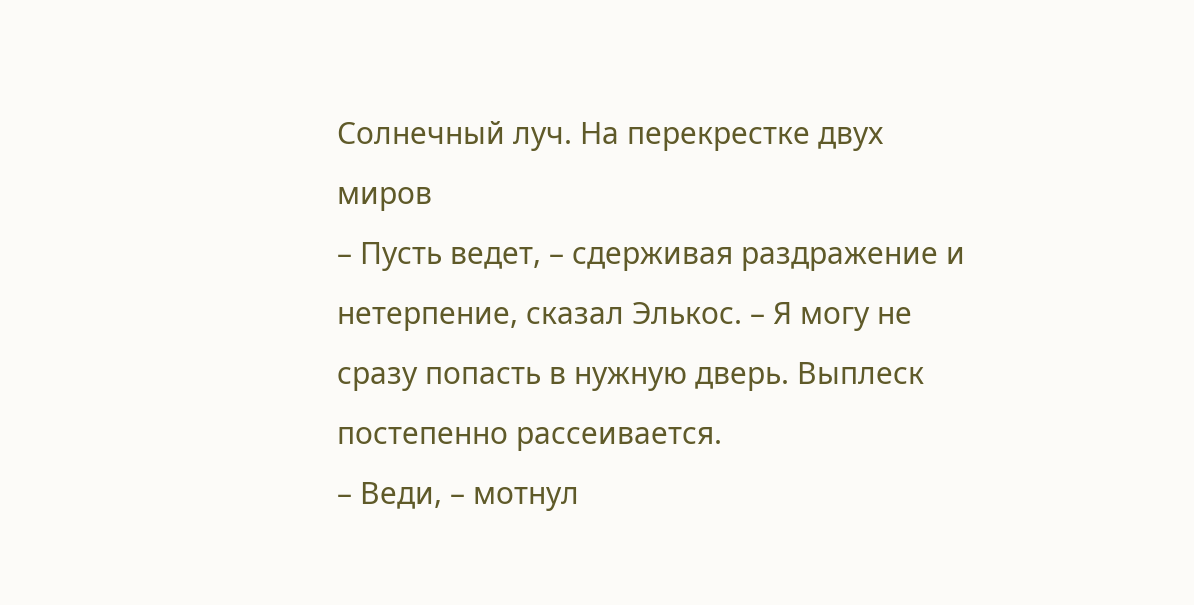Солнечный луч. На перекрестке двух миров
– Пусть ведет, – сдерживая раздражение и нетерпение, сказал Элькос. – Я могу не сразу попасть в нужную дверь. Выплеск постепенно рассеивается.
– Веди, – мотнул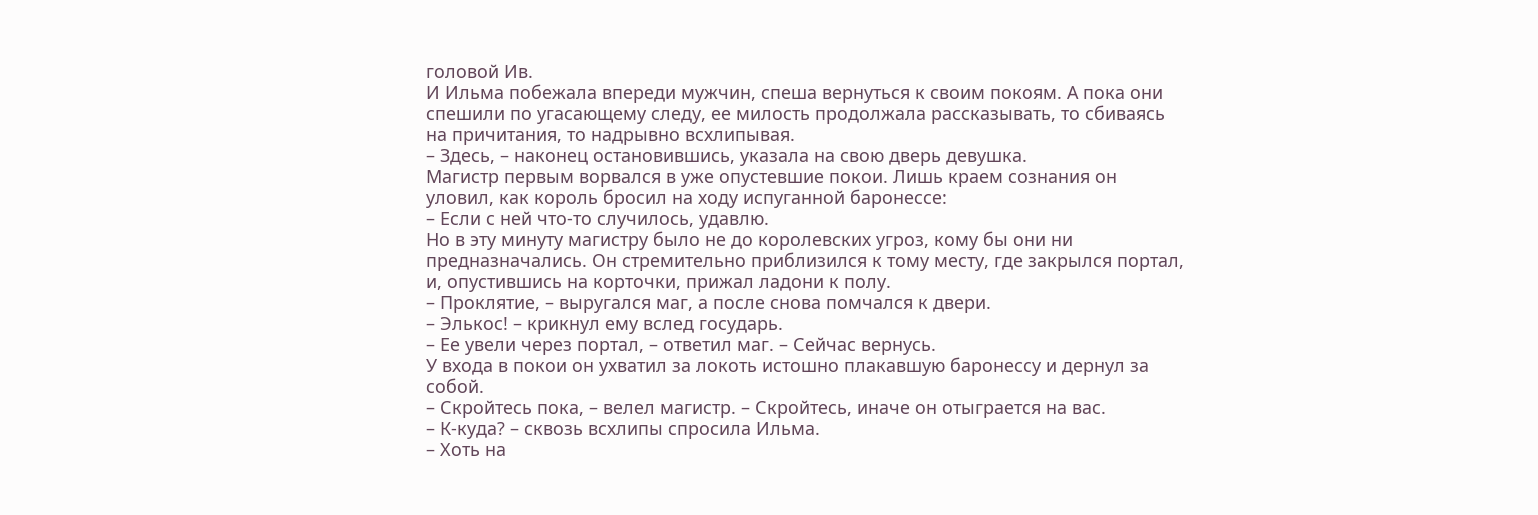головой Ив.
И Ильма побежала впереди мужчин, спеша вернуться к своим покоям. А пока они спешили по угасающему следу, ее милость продолжала рассказывать, то сбиваясь на причитания, то надрывно всхлипывая.
– Здесь, – наконец остановившись, указала на свою дверь девушка.
Магистр первым ворвался в уже опустевшие покои. Лишь краем сознания он уловил, как король бросил на ходу испуганной баронессе:
– Если с ней что‑то случилось, удавлю.
Но в эту минуту магистру было не до королевских угроз, кому бы они ни предназначались. Он стремительно приблизился к тому месту, где закрылся портал, и, опустившись на корточки, прижал ладони к полу.
– Проклятие, – выругался маг, а после снова помчался к двери.
– Элькос! – крикнул ему вслед государь.
– Ее увели через портал, – ответил маг. – Сейчас вернусь.
У входа в покои он ухватил за локоть истошно плакавшую баронессу и дернул за собой.
– Скройтесь пока, – велел магистр. – Скройтесь, иначе он отыграется на вас.
– К‑куда? – сквозь всхлипы спросила Ильма.
– Хоть на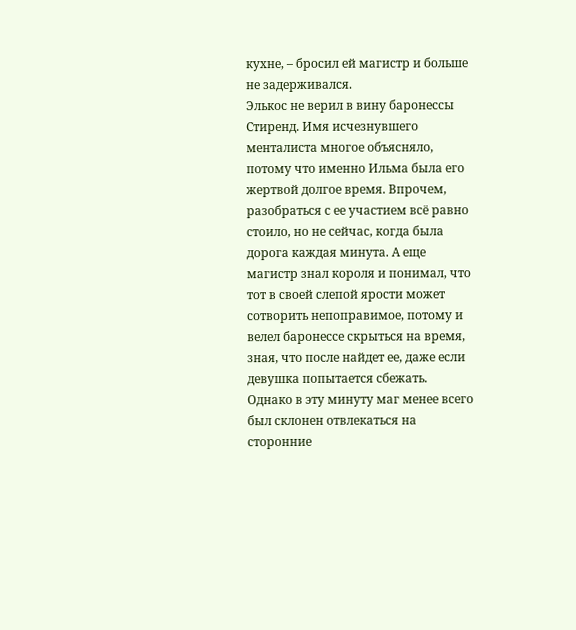кухне, – бросил ей магистр и больше не задерживался.
Элькос не верил в вину баронессы Стиренд. Имя исчезнувшего менталиста многое объясняло, потому что именно Ильма была его жертвой долгое время. Впрочем, разобраться с ее участием всё равно стоило, но не сейчас, когда была дорога каждая минута. А еще магистр знал короля и понимал, что тот в своей слепой ярости может сотворить непоправимое, потому и велел баронессе скрыться на время, зная, что после найдет ее, даже если девушка попытается сбежать.
Однако в эту минуту маг менее всего был склонен отвлекаться на сторонние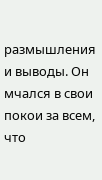размышления и выводы. Он мчался в свои покои за всем, что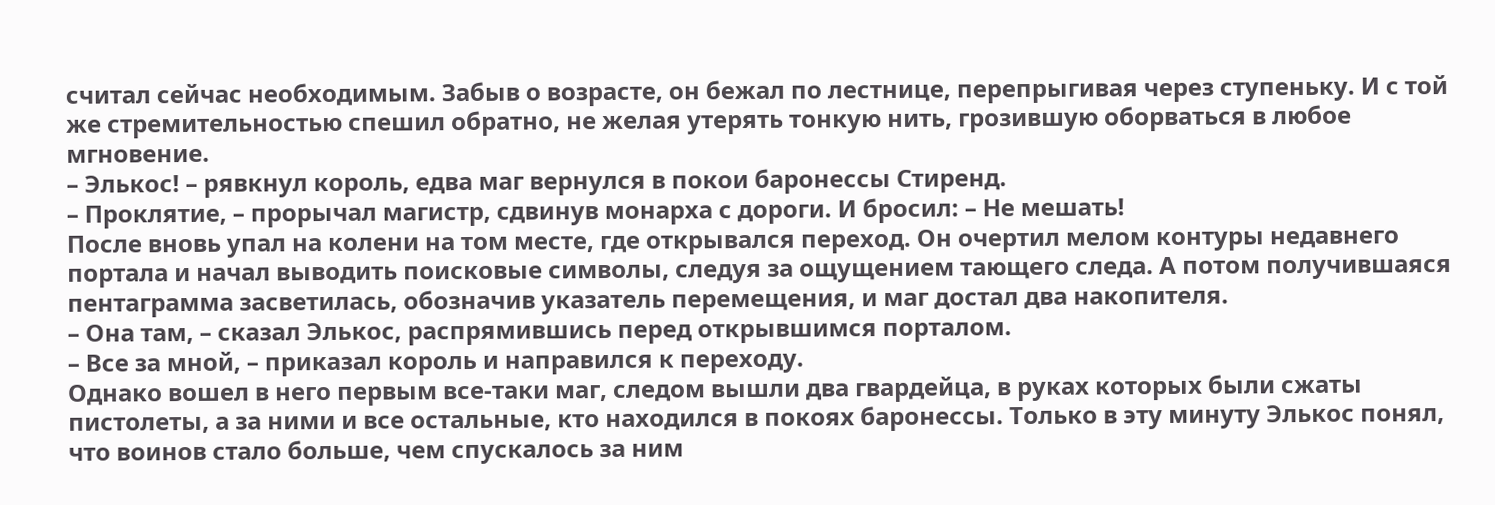считал сейчас необходимым. Забыв о возрасте, он бежал по лестнице, перепрыгивая через ступеньку. И с той же стремительностью спешил обратно, не желая утерять тонкую нить, грозившую оборваться в любое мгновение.
– Элькос! – рявкнул король, едва маг вернулся в покои баронессы Стиренд.
– Проклятие, – прорычал магистр, сдвинув монарха с дороги. И бросил: – Не мешать!
После вновь упал на колени на том месте, где открывался переход. Он очертил мелом контуры недавнего портала и начал выводить поисковые символы, следуя за ощущением тающего следа. А потом получившаяся пентаграмма засветилась, обозначив указатель перемещения, и маг достал два накопителя.
– Она там, – сказал Элькос, распрямившись перед открывшимся порталом.
– Все за мной, – приказал король и направился к переходу.
Однако вошел в него первым все‑таки маг, следом вышли два гвардейца, в руках которых были сжаты пистолеты, а за ними и все остальные, кто находился в покоях баронессы. Только в эту минуту Элькос понял, что воинов стало больше, чем спускалось за ним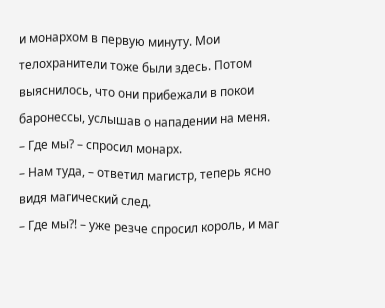и монархом в первую минуту. Мои телохранители тоже были здесь. Потом выяснилось, что они прибежали в покои баронессы, услышав о нападении на меня.
– Где мы? – спросил монарх.
– Нам туда, – ответил магистр, теперь ясно видя магический след.
– Где мы?! – уже резче спросил король, и маг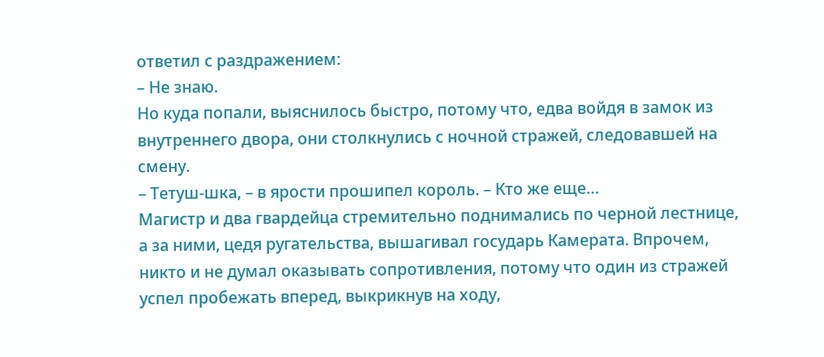ответил с раздражением:
– Не знаю.
Но куда попали, выяснилось быстро, потому что, едва войдя в замок из внутреннего двора, они столкнулись с ночной стражей, следовавшей на смену.
– Тетуш‑шка, – в ярости прошипел король. – Кто же еще…
Магистр и два гвардейца стремительно поднимались по черной лестнице, а за ними, цедя ругательства, вышагивал государь Камерата. Впрочем, никто и не думал оказывать сопротивления, потому что один из стражей успел пробежать вперед, выкрикнув на ходу,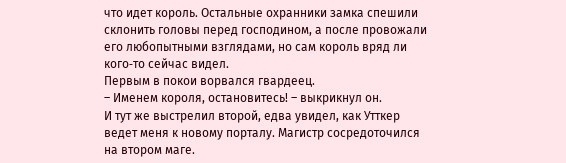что идет король. Остальные охранники замка спешили склонить головы перед господином, а после провожали его любопытными взглядами, но сам король вряд ли кого‑то сейчас видел.
Первым в покои ворвался гвардеец.
– Именем короля, остановитесь! – выкрикнул он.
И тут же выстрелил второй, едва увидел, как Утткер ведет меня к новому порталу. Магистр сосредоточился на втором маге.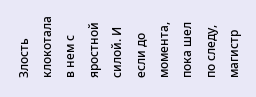Злость клокотала в нем с яростной силой. И если до момента, пока шел по следу, магистр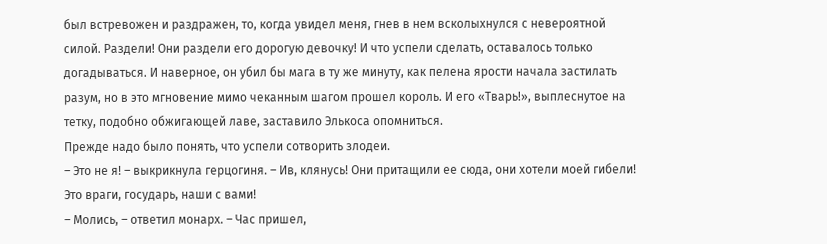был встревожен и раздражен, то, когда увидел меня, гнев в нем всколыхнулся с невероятной силой. Раздели! Они раздели его дорогую девочку! И что успели сделать, оставалось только догадываться. И наверное, он убил бы мага в ту же минуту, как пелена ярости начала застилать разум, но в это мгновение мимо чеканным шагом прошел король. И его «Тварь!», выплеснутое на тетку, подобно обжигающей лаве, заставило Элькоса опомниться.
Прежде надо было понять, что успели сотворить злодеи.
– Это не я! – выкрикнула герцогиня. – Ив, клянусь! Они притащили ее сюда, они хотели моей гибели! Это враги, государь, наши с вами!
– Молись, – ответил монарх. – Час пришел,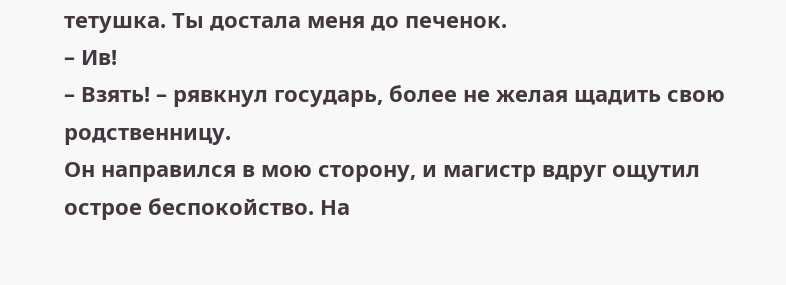тетушка. Ты достала меня до печенок.
– Ив!
– Взять! – рявкнул государь, более не желая щадить свою родственницу.
Он направился в мою сторону, и магистр вдруг ощутил острое беспокойство. На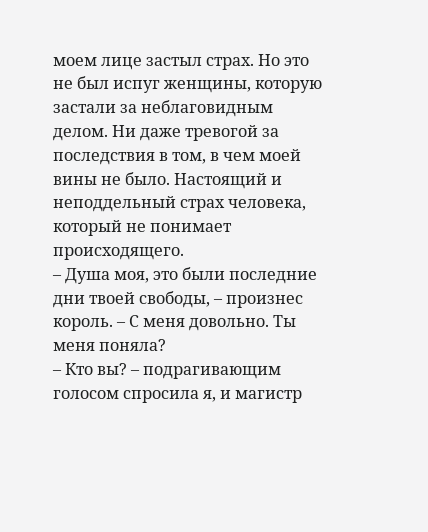моем лице застыл страх. Но это не был испуг женщины, которую застали за неблаговидным делом. Ни даже тревогой за последствия в том, в чем моей вины не было. Настоящий и неподдельный страх человека, который не понимает происходящего.
– Душа моя, это были последние дни твоей свободы, – произнес король. – С меня довольно. Ты меня поняла?
– Кто вы? – подрагивающим голосом спросила я, и магистр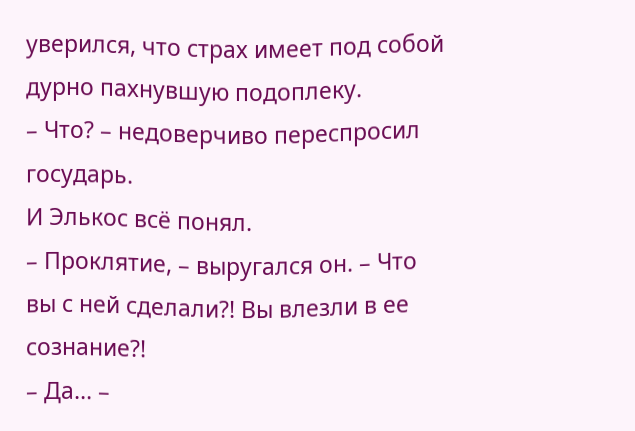уверился, что страх имеет под собой дурно пахнувшую подоплеку.
– Что? – недоверчиво переспросил государь.
И Элькос всё понял.
– Проклятие, – выругался он. – Что вы с ней сделали?! Вы влезли в ее сознание?!
– Да… –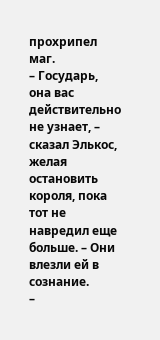прохрипел маг.
– Государь, она вас действительно не узнает, – сказал Элькос, желая остановить короля, пока тот не навредил еще больше. – Они влезли ей в сознание.
–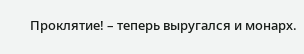Проклятие! – теперь выругался и монарх.